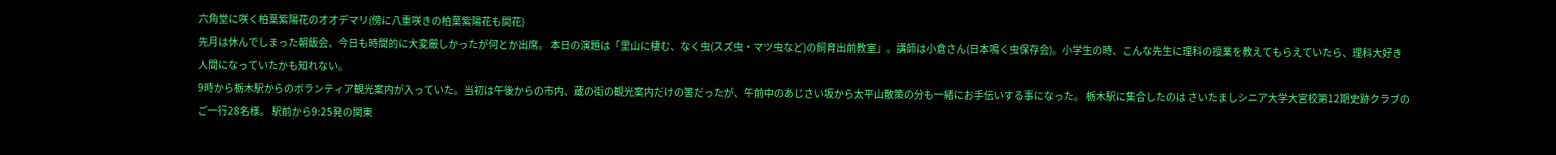六角堂に咲く柏葉紫陽花のオオデマリ(傍に八重咲きの柏葉紫陽花も開花)
先月は休んでしまった朝飯会、今日も時間的に大変厳しかったが何とか出席。 本日の演題は「里山に棲む、なく虫(スズ虫・マツ虫など)の飼育出前教室」。講師は小倉さん(日本鳴く虫保存会)。小学生の時、こんな先生に理科の授業を教えてもらえていたら、理科大好き人間になっていたかも知れない。
9時から栃木駅からのボランティア観光案内が入っていた。当初は午後からの市内、蔵の街の観光案内だけの筈だったが、午前中のあじさい坂から太平山散策の分も一緒にお手伝いする事になった。 栃木駅に集合したのは さいたましシニア大学大宮校第12期史跡クラブのご一行28名様。 駅前から9:25発の関東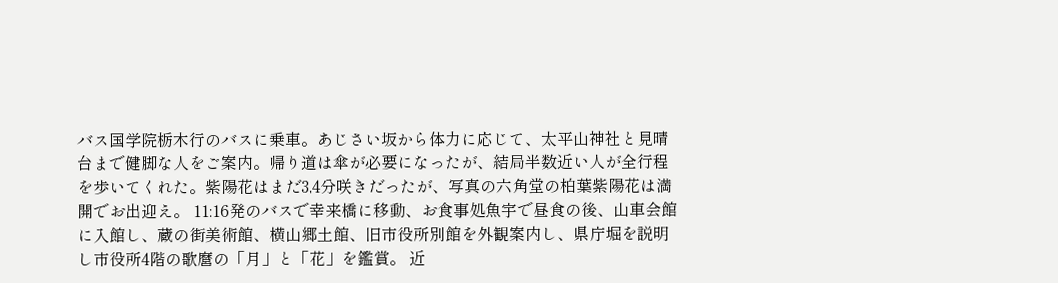バス国学院栃木行のバスに乗車。あじさい坂から体力に応じて、太平山神社と見晴台まで健脚な人をご案内。帰り道は傘が必要になったが、結局半数近い人が全行程を歩いてくれた。紫陽花はまだ3,4分咲きだったが、写真の六角堂の柏葉紫陽花は満開でお出迎え。 11:16発のバスで幸来橋に移動、お食事処魚宇で昼食の後、山車会館に入館し、蔵の街美術館、横山郷土館、旧市役所別館を外観案内し、県庁堀を説明し市役所4階の歌麿の「月」と「花」を鑑賞。 近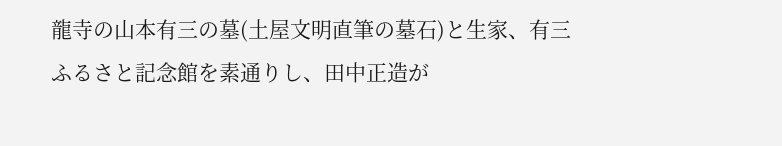龍寺の山本有三の墓(土屋文明直筆の墓石)と生家、有三ふるさと記念館を素通りし、田中正造が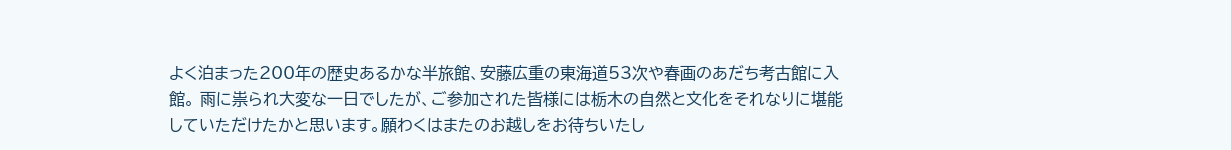よく泊まった200年の歴史あるかな半旅館、安藤広重の東海道53次や春画のあだち考古館に入館。 雨に祟られ大変な一日でしたが、ご参加された皆様には栃木の自然と文化をそれなりに堪能していただけたかと思います。願わくはまたのお越しをお待ちいたし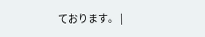ております。 |